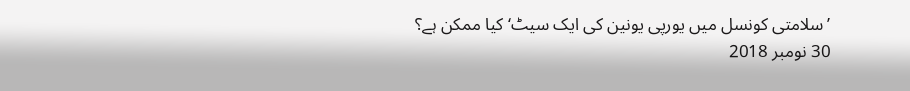’سلامتی کونسل میں یورپی یونین کی ایک سیٹ‘ کیا ممکن ہے؟
30 نومبر 2018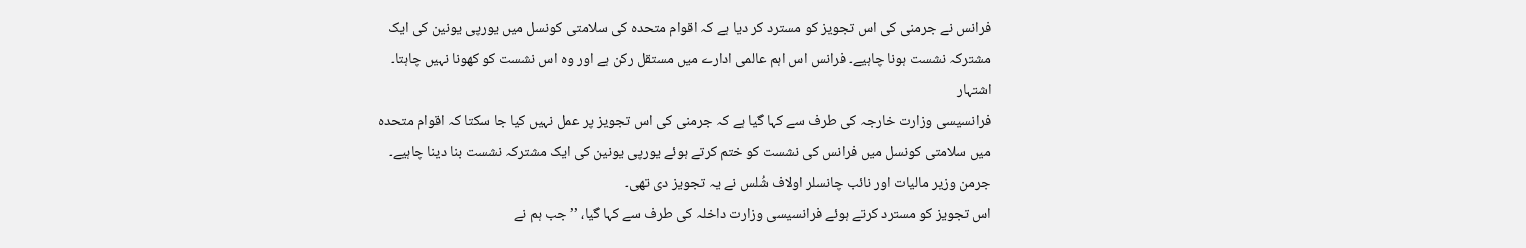فرانس نے جرمنی کی اس تجویز کو مسترد کر دیا ہے کہ اقوام متحدہ کی سلامتی کونسل میں یورپی یونین کی ایک مشترکہ نشست ہونا چاہیے۔ فرانس اس اہم عالمی ادارے میں مستقل رکن ہے اور وہ اس نشست کو کھونا نہیں چاہتا۔
اشتہار
فرانسیسی وزارت خارجہ کی طرف سے کہا گیا ہے کہ جرمنی کی اس تجویز پر عمل نہیں کیا جا سکتا کہ اقوام متحدہ میں سلامتی کونسل میں فرانس کی نشست کو ختم کرتے ہوئے یورپی یونین کی ایک مشترکہ نشست بنا دینا چاہیے۔ جرمن وزیر مالیات اور نائب چانسلر اولاف شُلس نے یہ تجویز دی تھی۔
اس تجویز کو مسترد کرتے ہوئے فرانسیسی وزارت داخلہ کی طرف سے کہا گیا، ’’جب ہم نے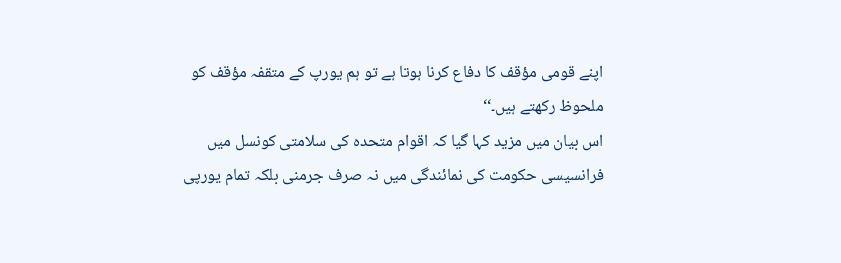اپنے قومی مؤقف کا دفاع کرنا ہوتا ہے تو ہم یورپ کے متقفہ مؤقف کو ملحوظ رکھتے ہیں۔‘‘
اس بیان میں مزید کہا گیا کہ اقوام متحدہ کی سلامتی کونسل میں فرانسیسی حکومت کی نمائندگی میں نہ صرف جرمنی بلکہ تمام یورپی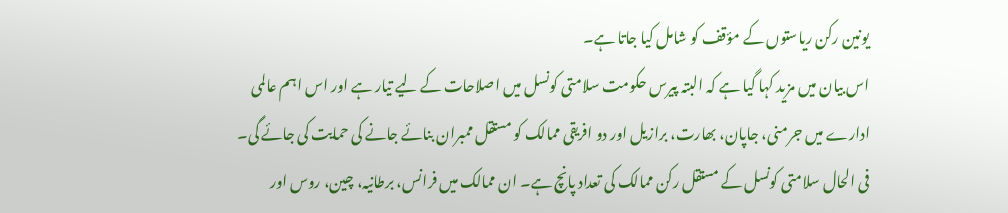یونین رکن ریاستوں کے مؤقف کو شامل کیا جاتا ہے۔
اس بیان میں مزید کہا گیا ہے کہ البتہ پیرس حکومت سلامتی کونسل میں اصلاحات کے لیے تیار ہے اور اس اہم عالمی ادارے میں جرمنی، جاپان، بھارت، برازیل اور دو افریقی ممالک کو مستقل ممبران بنائے جانے کی حمایت کی جائے گی۔
فی الحال سلامتی کونسل کے مستقل رکن ممالک کی تعداد پانچ ہے۔ ان ممالک میں فرانس، برطانیہ، چین، روس اور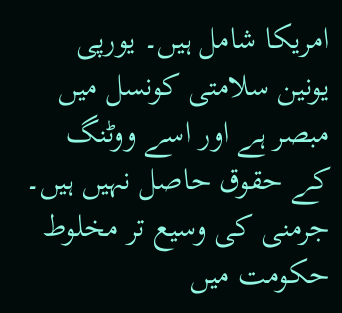امریکا شامل ہیں۔ یورپی یونین سلامتی کونسل میں مبصر ہے اور اسے ووٹنگ کے حقوق حاصل نہیں ہیں۔
جرمنی کی وسیع تر مخلوط حکومت میں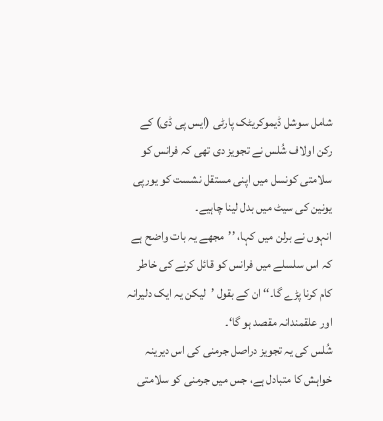شامل سوشل ڈیموکریٹک پارٹی (ایس پی ڈی) کے رکن اولاف شُلس نے تجویز دی تھی کہ فرانس کو سلامتی کونسل میں اپنی مستقل نشست کو یورپی یونین کی سیٹ میں بدل لینا چاہیے۔
انہوں نے برلن میں کہا، ’’مجھے یہ بات واضح ہے کہ اس سلسلے میں فرانس کو قائل کرنے کی خاطر کام کرنا پڑے گا۔‘‘ ان کے بقول ’لیکن یہ ایک دلیرانہ اور علقمندانہ مقصد ہو گا‘۔
شُلس کی یہ تجویز دراصل جرمنی کی اس دیرینہ خواہش کا متبادل ہے، جس میں جرمنی کو سلامتی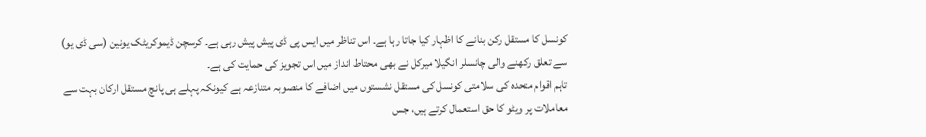کونسل کا مستقل رکن بنانے کا اظہار کیا جاتا رہا ہے۔ اس تناظر میں ایس پی ڈی پیش پیش رہی ہے۔ کرسچن ڈیموکریٹک یونین (سی ڈی یو) سے تعلق رکھنے والی چانسلر انگیلا میرکل نے بھی محتاط انداز میں اس تجویز کی حمایت کی ہے۔
تاہم اقوام متحدہ کی سلامتی کونسل کی مستقل نشستوں میں اضافے کا منصوبہ متنازعہ ہے کیونکہ پہلے ہی پانچ مستقل ارکان بہت سے معاملات پر ویٹو کا حق استعمال کرتے ہیں، جس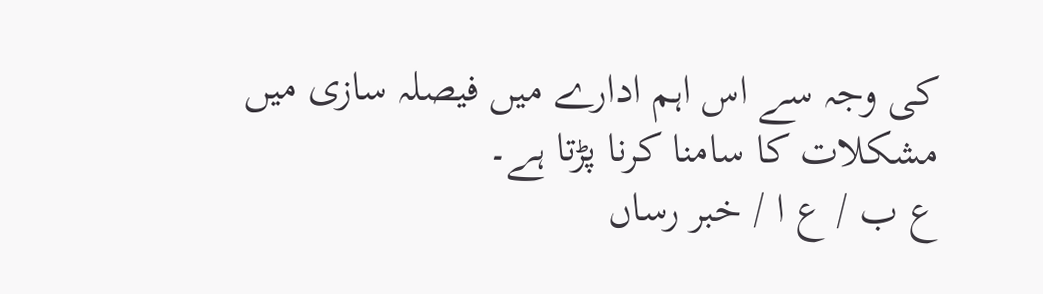کی وجہ سے اس اہم ادارے میں فیصلہ سازی میں مشکلات کا سامنا کرنا پڑتا ہے۔
ع ب / ع ا / خبر رساں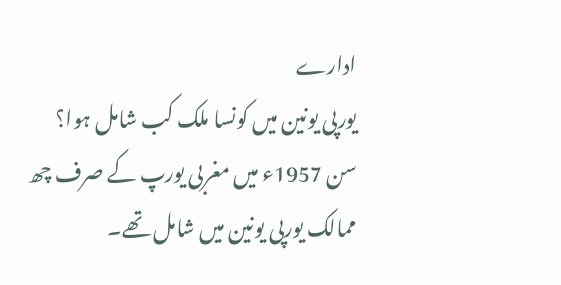ادارے
یورپی یونین میں کونسا ملک کب شامل ہوا؟
سن 1957ء میں مغربی یورپ کے صرف چھ ممالک یورپی یونین میں شامل تھے۔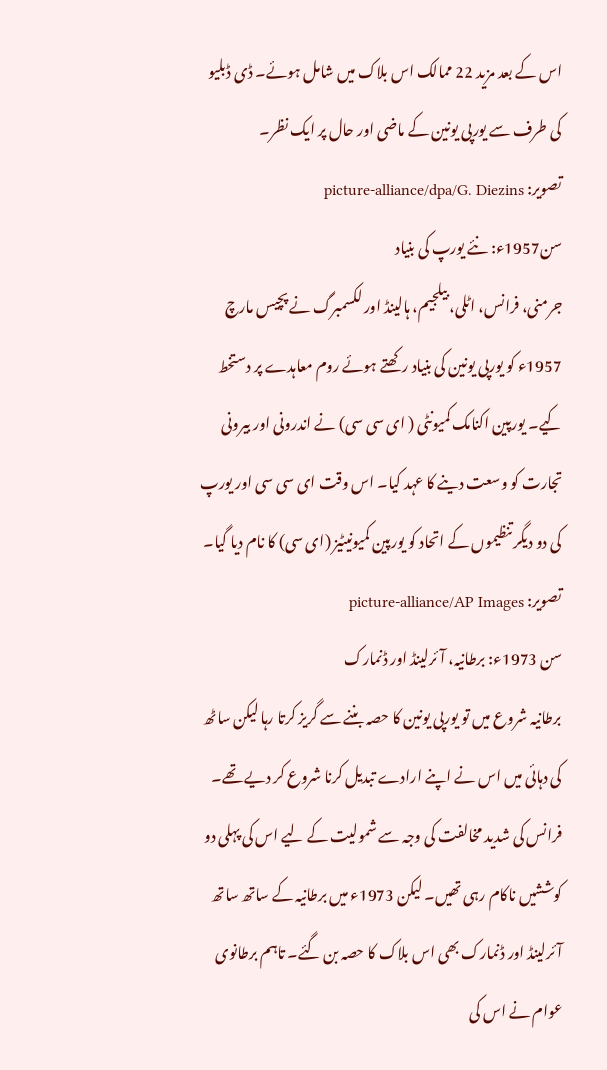اس کے بعد مزید 22 ممالک اس بلاک میں شامل ہوئے۔ ڈی ڈبلیو کی طرف سے یورپی یونین کے ماضی اور حال پر ایک نظر۔
تصویر: picture-alliance/dpa/G. Diezins
سن1957ء: نئے یورپ کی بنیاد
جرمنی، فرانس، اٹلی، بیلجیم، ہالینڈ اور لکسمبرگ نے پچیس مارچ 1957ء کو یورپی یونین کی بنیاد رکھتے ہوئے روم معاہدے پر دستخط کیے۔ یورپین اکنامک کمیونٹی ( ای سی سی) نے اندرونی اور بیرونی تجارت کو وسعت دینے کا عہد کیا۔ اس وقت ای سی سی اور یورپ کی دو دیگر تنظیموں کے اتحاد کو یورپین کمیونیٹیز (ای سی) کا نام دیا گیا۔
تصویر: picture-alliance/AP Images
سن 1973ء: برطانیہ، آئرلینڈ اور ڈنمارک
برطانیہ شروع میں تو یورپی یونین کا حصہ بننے سے گریز کرتا رہا لیکن ساٹھ کی دہائی میں اس نے اپنے ارادے تبدیل کرنا شروع کر دیے تھے۔ فرانس کی شدید مخالفت کی وجہ سے شمولیت کے لیے اس کی پہلی دو کوششیں ناکام رہی تھیں۔ لیکن 1973ء میں برطانیہ کے ساتھ ساتھ آئرلینڈ اور ڈنمارک بھی اس بلاک کا حصہ بن گئے۔ تاہم برطانوی عوام نے اس کی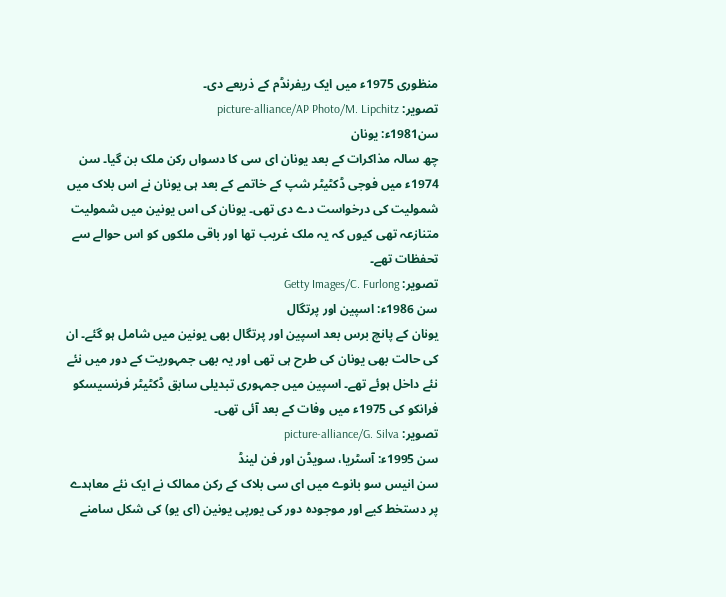منظوری 1975ء میں ایک ریفرنڈم کے ذریعے دی۔
تصویر: picture-alliance/AP Photo/M. Lipchitz
سن1981ء: یونان
چھ سالہ مذاکرات کے بعد یونان ای سی کا دسواں رکن ملک بن گیا۔ سن 1974ء میں فوجی ڈکٹیٹر شپ کے خاتمے کے بعد ہی یونان نے اس بلاک میں شمولیت کی درخواست دے دی تھی۔ یونان کی اس یونین میں شمولیت متنازعہ تھی کیوں کہ یہ ملک غریب تھا اور باقی ملکوں کو اس حوالے سے تحفظات تھے۔
تصویر: Getty Images/C. Furlong
سن 1986ء: اسپین اور پرتگال
یونان کے پانچ برس بعد اسپین اور پرتگال بھی یونین میں شامل ہو گئے۔ ان کی حالت بھی یونان کی طرح ہی تھی اور یہ بھی جمہوریت کے دور میں نئے نئے داخل ہوئے تھے۔ اسپین میں جمہوری تبدیلی سابق ڈکٹیٹر فرنسیسکو فرانکو کی 1975ء میں وفات کے بعد آئی تھی۔
تصویر: picture-alliance/G. Silva
سن 1995ء: آسٹریا، سویڈن اور فن لینڈ
سن انیس سو بانوے میں ای سی بلاک کے رکن ممالک نے ایک نئے معاہدے پر دستخط کیے اور موجودہ دور کی یورپی یونین (ای یو) کی شکل سامنے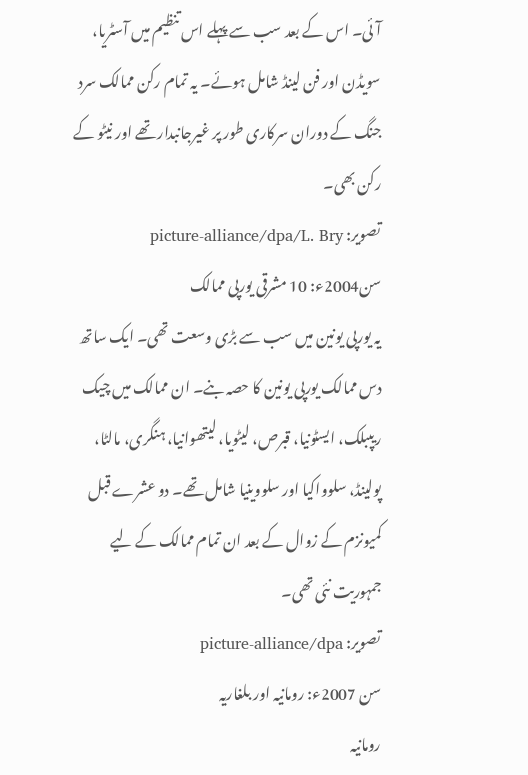آئی۔ اس کے بعد سب سے پہلے اس تنظیم میں آسٹریا، سویڈن اور فن لینڈ شامل ہوئے۔ یہ تمام رکن ممالک سرد جنگ کے دوران سرکاری طور پر غیرجانبدار تھے اور نیٹو کے رکن بھی۔
تصویر: picture-alliance/dpa/L. Bry
سن2004ء: 10 مشرقی یورپی ممالک
یہ یورپی یونین میں سب سے بڑی وسعت تھی۔ ایک ساتھ دس ممالک یورپی یونین کا حصہ بنے۔ ان ممالک میں چیک ریپبلک، ایسٹونیا، قبرص، لیٹویا، لیتھوانیا، ہنگری، مالٹا، پولینڈ، سلوواکیا اور سلووینیا شامل تھے۔ دو عشرے قبل کمیونزم کے زوال کے بعد ان تمام ممالک کے لیے جمہوریت نئی تھی۔
تصویر: picture-alliance/dpa
سن 2007ء: رومانیہ اور بلغاریہ
رومانیہ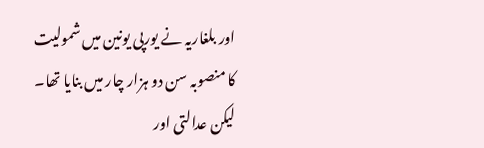اور بلغاریہ نے یورپی یونین میں شمولیت کا منصوبہ سن دو ہزار چار میں بنایا تھا۔ لیکن عدالتی اور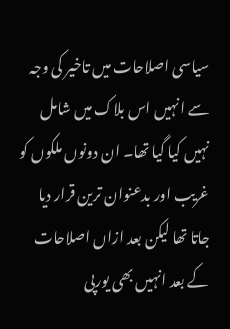سیاسی اصلاحات میں تاخیر کی وجہ سے انہیں اس بلاک میں شامل نہیں کیا گیا تھا۔ ان دونوں ملکوں کو غریب اور بدعنوان ترین قرار دیا جاتا تھا لیکن بعد ازاں اصلاحات کے بعد انہیں بھی یورپی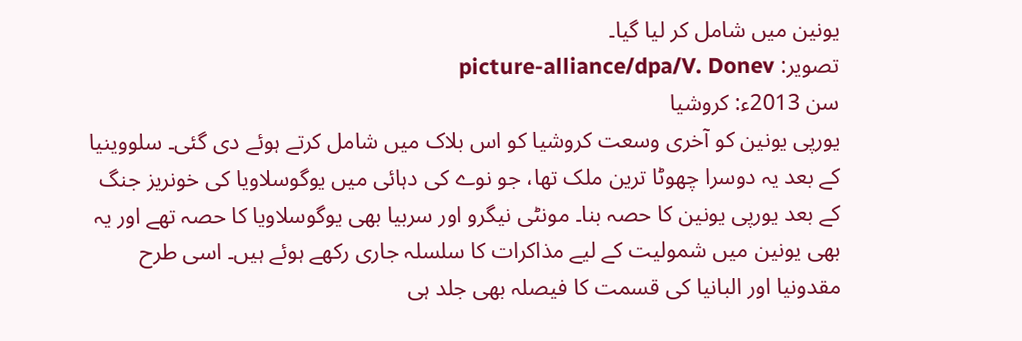یونین میں شامل کر لیا گیا۔
تصویر: picture-alliance/dpa/V. Donev
سن 2013ء: کروشیا
یورپی یونین کو آخری وسعت کروشیا کو اس بلاک میں شامل کرتے ہوئے دی گئی۔ سلووینیا کے بعد یہ دوسرا چھوٹا ترین ملک تھا، جو نوے کی دہائی میں یوگوسلاویا کی خونریز جنگ کے بعد یورپی یونین کا حصہ بنا۔ مونٹی نیگرو اور سربیا بھی یوگوسلاویا کا حصہ تھے اور یہ بھی یونین میں شمولیت کے لیے مذاکرات کا سلسلہ جاری رکھے ہوئے ہیں۔ اسی طرح مقدونیا اور البانیا کی قسمت کا فیصلہ بھی جلد ہی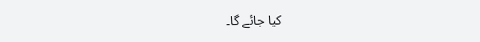کیا جائے گا۔